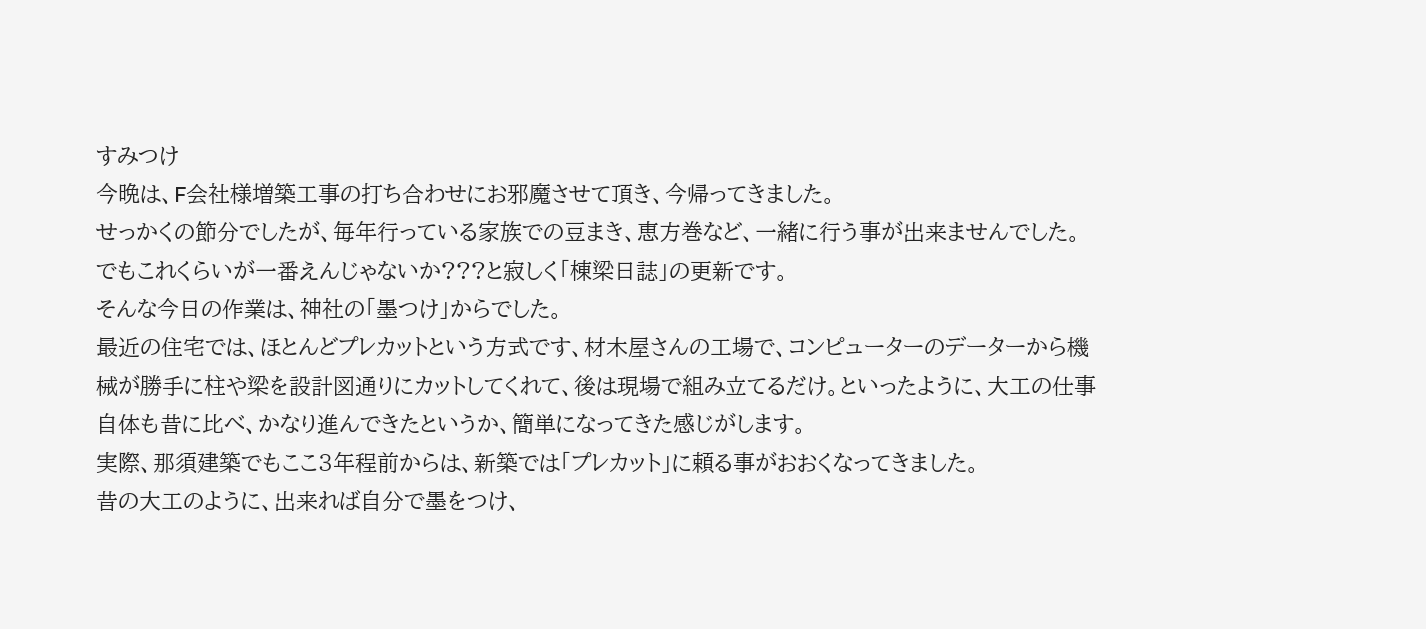すみつけ
今晩は、F会社様増築工事の打ち合わせにお邪魔させて頂き、今帰ってきました。
せっかくの節分でしたが、毎年行っている家族での豆まき、恵方巻など、一緒に行う事が出来ませんでした。
でもこれくらいが一番えんじゃないか???と寂しく「棟梁日誌」の更新です。
そんな今日の作業は、神社の「墨つけ」からでした。
最近の住宅では、ほとんどプレカットという方式です、材木屋さんの工場で、コンピューターのデーターから機械が勝手に柱や梁を設計図通りにカットしてくれて、後は現場で組み立てるだけ。といったように、大工の仕事自体も昔に比べ、かなり進んできたというか、簡単になってきた感じがします。
実際、那須建築でもここ3年程前からは、新築では「プレカット」に頼る事がおおくなってきました。
昔の大工のように、出来れば自分で墨をつけ、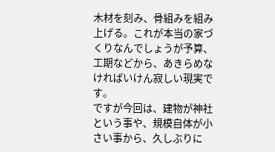木材を刻み、骨組みを組み上げる。これが本当の家づくりなんでしょうが予算、工期などから、あきらめなければいけん寂しい現実です。
ですが今回は、建物が神社という事や、規模自体が小さい事から、久しぶりに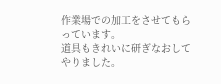作業場での加工をさせてもらっています。
道具もきれいに研ぎなおしてやりました。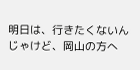明日は、行きたくないんじゃけど、岡山の方へ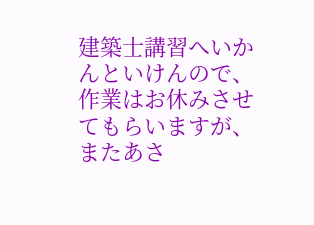建築士講習へいかんといけんので、作業はお休みさせてもらいますが、またあさ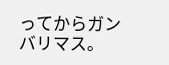ってからガンバリマス。